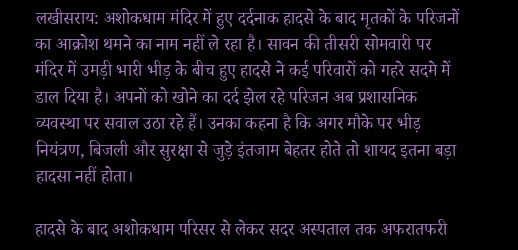लखीसराय: अशोकधाम मंदिर में हुए दर्दनाक हादसे के बाद मृतकों के परिजनों का आक्रोश थमने का नाम नहीं ले रहा है। सावन की तीसरी सोमवारी पर मंदिर में उमड़ी भारी भीड़ के बीच हुए हादसे ने कई परिवारों को गहरे सदमे में डाल दिया है। अपनों को खोने का दर्द झेल रहे परिजन अब प्रशासनिक व्यवस्था पर सवाल उठा रहे हैं। उनका कहना है कि अगर मौके पर भीड़ नियंत्रण, बिजली और सुरक्षा से जुड़े इंतजाम बेहतर होते तो शायद इतना बड़ा हादसा नहीं होता।

हादसे के बाद अशोकधाम परिसर से लेकर सदर अस्पताल तक अफरातफरी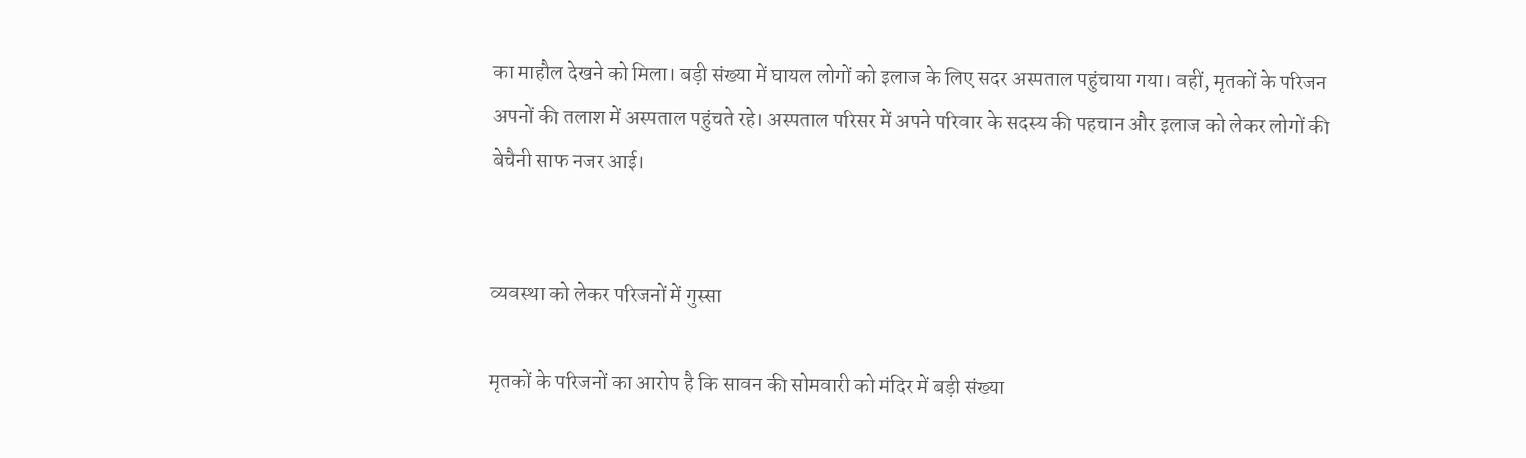का माहौल देखने को मिला। बड़ी संख्या में घायल लोगों को इलाज के लिए सदर अस्पताल पहुंचाया गया। वहीं, मृतकों के परिजन अपनों की तलाश में अस्पताल पहुंचते रहे। अस्पताल परिसर में अपने परिवार के सदस्य की पहचान और इलाज को लेकर लोगों की बेचैनी साफ नजर आई।


व्यवस्था को लेकर परिजनों में गुस्सा

मृतकों के परिजनों का आरोप है कि सावन की सोमवारी को मंदिर में बड़ी संख्या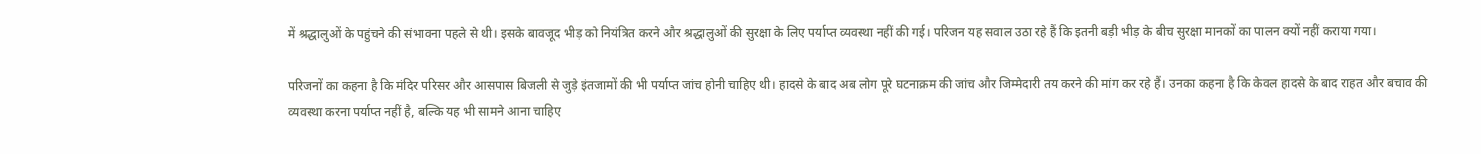में श्रद्धालुओं के पहुंचने की संभावना पहले से थी। इसके बावजूद भीड़ को नियंत्रित करने और श्रद्धालुओं की सुरक्षा के लिए पर्याप्त व्यवस्था नहीं की गई। परिजन यह सवाल उठा रहे हैं कि इतनी बड़ी भीड़ के बीच सुरक्षा मानकों का पालन क्यों नहीं कराया गया।

परिजनों का कहना है कि मंदिर परिसर और आसपास बिजली से जुड़े इंतजामों की भी पर्याप्त जांच होनी चाहिए थी। हादसे के बाद अब लोग पूरे घटनाक्रम की जांच और जिम्मेदारी तय करने की मांग कर रहे हैं। उनका कहना है कि केवल हादसे के बाद राहत और बचाव की व्यवस्था करना पर्याप्त नहीं है, बल्कि यह भी सामने आना चाहिए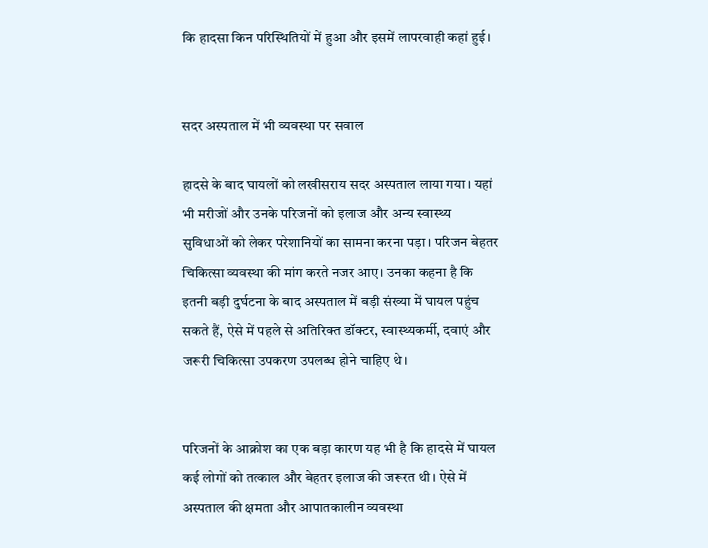कि हादसा किन परिस्थितियों में हुआ और इसमें लापरवाही कहां हुई।


सदर अस्पताल में भी व्यवस्था पर सवाल

हादसे के बाद घायलों को लखीसराय सदर अस्पताल लाया गया। यहां भी मरीजों और उनके परिजनों को इलाज और अन्य स्वास्थ्य सुविधाओं को लेकर परेशानियों का सामना करना पड़ा। परिजन बेहतर चिकित्सा व्यवस्था की मांग करते नजर आए। उनका कहना है कि इतनी बड़ी दुर्घटना के बाद अस्पताल में बड़ी संख्या में घायल पहुंच सकते हैं, ऐसे में पहले से अतिरिक्त डॉक्टर, स्वास्थ्यकर्मी, दवाएं और जरूरी चिकित्सा उपकरण उपलब्ध होने चाहिए थे।


परिजनों के आक्रोश का एक बड़ा कारण यह भी है कि हादसे में घायल कई लोगों को तत्काल और बेहतर इलाज की जरूरत थी। ऐसे में अस्पताल की क्षमता और आपातकालीन व्यवस्था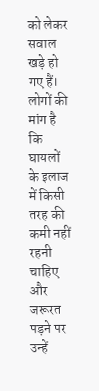को लेकर सवाल खड़े हो गए हैं। लोगों की मांग है कि घायलों के इलाज में किसी तरह की कमी नहीं रहनी चाहिए और जरूरत पड़ने पर उन्हें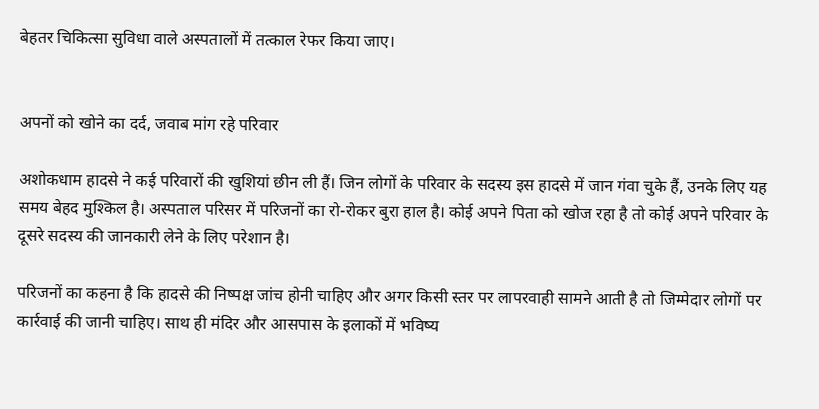बेहतर चिकित्सा सुविधा वाले अस्पतालों में तत्काल रेफर किया जाए।


अपनों को खोने का दर्द, जवाब मांग रहे परिवार

अशोकधाम हादसे ने कई परिवारों की खुशियां छीन ली हैं। जिन लोगों के परिवार के सदस्य इस हादसे में जान गंवा चुके हैं, उनके लिए यह समय बेहद मुश्किल है। अस्पताल परिसर में परिजनों का रो-रोकर बुरा हाल है। कोई अपने पिता को खोज रहा है तो कोई अपने परिवार के दूसरे सदस्य की जानकारी लेने के लिए परेशान है।

परिजनों का कहना है कि हादसे की निष्पक्ष जांच होनी चाहिए और अगर किसी स्तर पर लापरवाही सामने आती है तो जिम्मेदार लोगों पर कार्रवाई की जानी चाहिए। साथ ही मंदिर और आसपास के इलाकों में भविष्य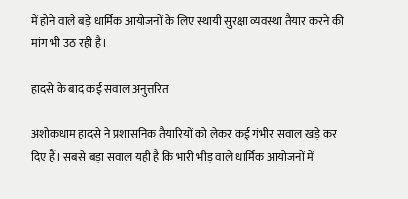में होने वाले बड़े धार्मिक आयोजनों के लिए स्थायी सुरक्षा व्यवस्था तैयार करने की मांग भी उठ रही है।

हादसे के बाद कई सवाल अनुत्तरित

अशोकधाम हादसे ने प्रशासनिक तैयारियों को लेकर कई गंभीर सवाल खड़े कर दिए हैं। सबसे बड़ा सवाल यही है कि भारी भीड़ वाले धार्मिक आयोजनों में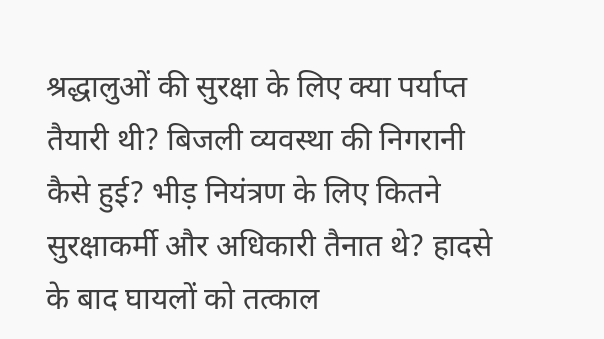श्रद्धालुओं की सुरक्षा के लिए क्या पर्याप्त तैयारी थी? बिजली व्यवस्था की निगरानी कैसे हुई? भीड़ नियंत्रण के लिए कितने सुरक्षाकर्मी और अधिकारी तैनात थे? हादसे के बाद घायलों को तत्काल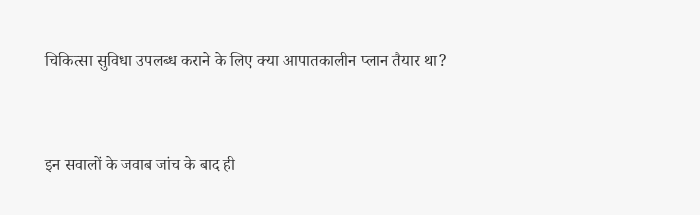चिकित्सा सुविधा उपलब्ध कराने के लिए क्या आपातकालीन प्लान तैयार था?


इन सवालों के जवाब जांच के बाद ही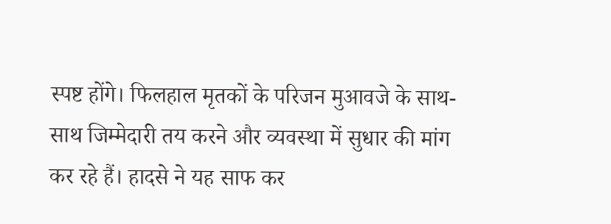स्पष्ट होंगे। फिलहाल मृतकों के परिजन मुआवजे के साथ-साथ जिम्मेदारी तय करने और व्यवस्था में सुधार की मांग कर रहे हैं। हादसे ने यह साफ कर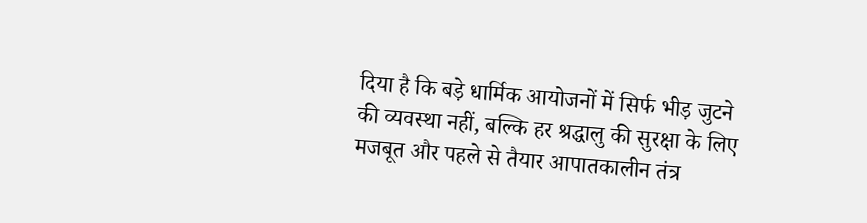दिया है कि बड़े धार्मिक आयोजनों में सिर्फ भीड़ जुटने की व्यवस्था नहीं, बल्कि हर श्रद्धालु की सुरक्षा के लिए मजबूत और पहले से तैयार आपातकालीन तंत्र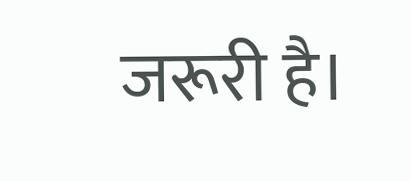जरूरी है।